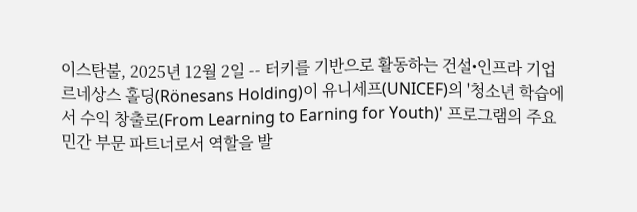이스탄불, 2025년 12월 2일 -- 터키를 기반으로 활동하는 건설•인프라 기업 르네상스 홀딩(Rönesans Holding)이 유니세프(UNICEF)의 '청소년 학습에서 수익 창출로(From Learning to Earning for Youth)' 프로그램의 주요 민간 부문 파트너로서 역할을 발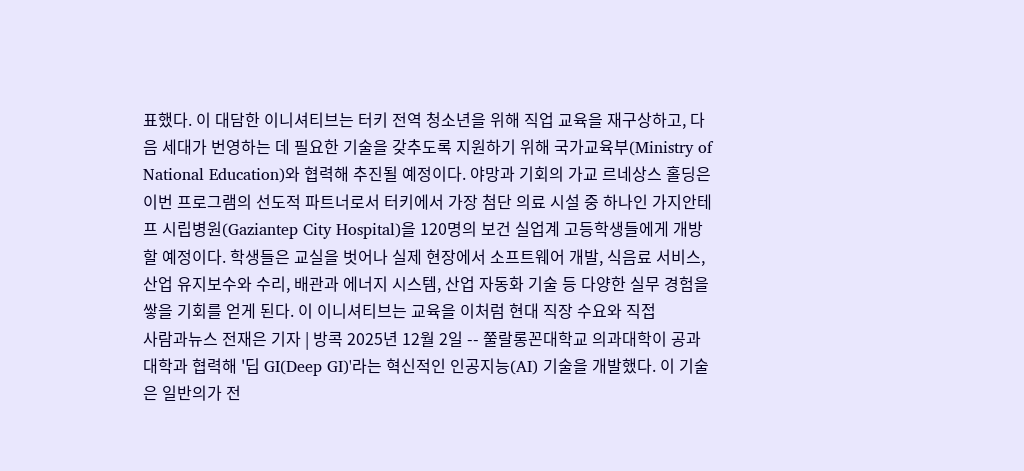표했다. 이 대담한 이니셔티브는 터키 전역 청소년을 위해 직업 교육을 재구상하고, 다음 세대가 번영하는 데 필요한 기술을 갖추도록 지원하기 위해 국가교육부(Ministry of National Education)와 협력해 추진될 예정이다. 야망과 기회의 가교 르네상스 홀딩은 이번 프로그램의 선도적 파트너로서 터키에서 가장 첨단 의료 시설 중 하나인 가지안테프 시립병원(Gaziantep City Hospital)을 120명의 보건 실업계 고등학생들에게 개방할 예정이다. 학생들은 교실을 벗어나 실제 현장에서 소프트웨어 개발, 식음료 서비스, 산업 유지보수와 수리, 배관과 에너지 시스템, 산업 자동화 기술 등 다양한 실무 경험을 쌓을 기회를 얻게 된다. 이 이니셔티브는 교육을 이처럼 현대 직장 수요와 직접
사람과뉴스 전재은 기자 | 방콕 2025년 12월 2일 -- 쭐랄롱꼰대학교 의과대학이 공과대학과 협력해 '딥 GI(Deep GI)'라는 혁신적인 인공지능(AI) 기술을 개발했다. 이 기술은 일반의가 전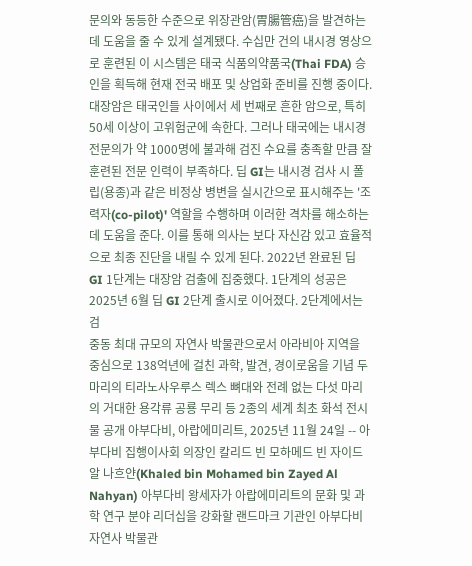문의와 동등한 수준으로 위장관암(胃腸管癌)을 발견하는 데 도움을 줄 수 있게 설계됐다. 수십만 건의 내시경 영상으로 훈련된 이 시스템은 태국 식품의약품국(Thai FDA) 승인을 획득해 현재 전국 배포 및 상업화 준비를 진행 중이다. 대장암은 태국인들 사이에서 세 번째로 흔한 암으로, 특히 50세 이상이 고위험군에 속한다. 그러나 태국에는 내시경 전문의가 약 1000명에 불과해 검진 수요를 충족할 만큼 잘 훈련된 전문 인력이 부족하다. 딥 GI는 내시경 검사 시 폴립(용종)과 같은 비정상 병변을 실시간으로 표시해주는 '조력자(co-pilot)' 역할을 수행하며 이러한 격차를 해소하는 데 도움을 준다. 이를 통해 의사는 보다 자신감 있고 효율적으로 최종 진단을 내릴 수 있게 된다. 2022년 완료된 딥 GI 1단계는 대장암 검출에 집중했다. 1단계의 성공은 2025년 6월 딥 GI 2단계 출시로 이어졌다. 2단계에서는 검
중동 최대 규모의 자연사 박물관으로서 아라비아 지역을 중심으로 138억년에 걸친 과학, 발견, 경이로움을 기념 두 마리의 티라노사우루스 렉스 뼈대와 전례 없는 다섯 마리의 거대한 용각류 공룡 무리 등 2종의 세계 최초 화석 전시물 공개 아부다비, 아랍에미리트, 2025년 11월 24일 -- 아부다비 집행이사회 의장인 칼리드 빈 모하메드 빈 자이드 알 나흐얀(Khaled bin Mohamed bin Zayed Al Nahyan) 아부다비 왕세자가 아랍에미리트의 문화 및 과학 연구 분야 리더십을 강화할 랜드마크 기관인 아부다비 자연사 박물관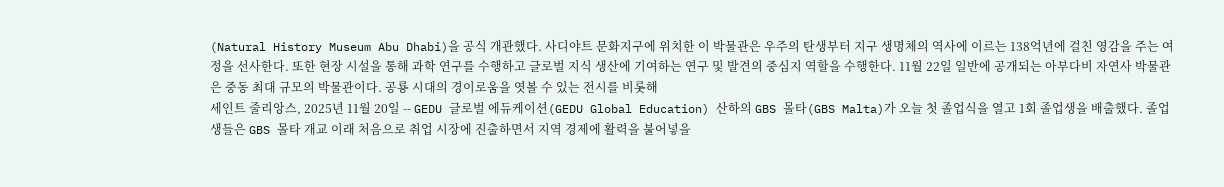(Natural History Museum Abu Dhabi)을 공식 개관했다. 사디야트 문화지구에 위치한 이 박물관은 우주의 탄생부터 지구 생명체의 역사에 이르는 138억년에 걸친 영감을 주는 여정을 선사한다. 또한 현장 시설을 통해 과학 연구를 수행하고 글로벌 지식 생산에 기여하는 연구 및 발견의 중심지 역할을 수행한다. 11월 22일 일반에 공개되는 아부다비 자연사 박물관은 중동 최대 규모의 박물관이다. 공룡 시대의 경이로움을 엿볼 수 있는 전시를 비롯해
세인트 줄리앙스, 2025년 11월 20일 -- GEDU 글로벌 에듀케이션(GEDU Global Education) 산하의 GBS 몰타(GBS Malta)가 오늘 첫 졸업식을 열고 1회 졸업생을 배출했다. 졸업생들은 GBS 몰타 개교 이래 처음으로 취업 시장에 진출하면서 지역 경제에 활력을 불어넣을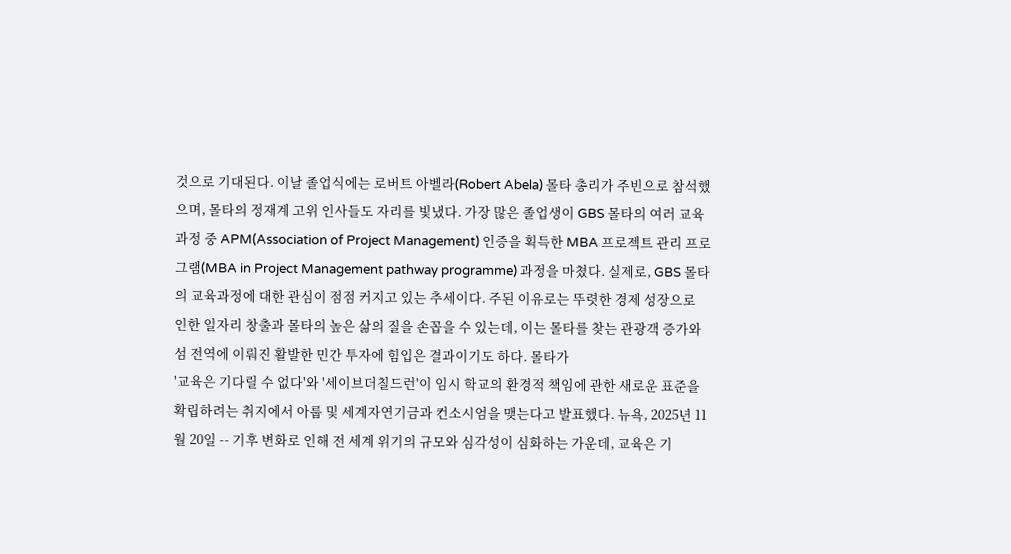것으로 기대된다. 이날 졸업식에는 로버트 아벨라(Robert Abela) 몰타 총리가 주빈으로 참석했으며, 몰타의 정재계 고위 인사들도 자리를 빛냈다. 가장 많은 졸업생이 GBS 몰타의 여러 교육과정 중 APM(Association of Project Management) 인증을 획득한 MBA 프로젝트 관리 프로그램(MBA in Project Management pathway programme) 과정을 마쳤다. 실제로, GBS 몰타의 교육과정에 대한 관심이 점점 커지고 있는 추세이다. 주된 이유로는 뚜렷한 경제 성장으로 인한 일자리 창출과 몰타의 높은 삶의 질을 손꼽을 수 있는데, 이는 몰타를 찾는 관광객 증가와 섬 전역에 이뤄진 활발한 민간 투자에 힘입은 결과이기도 하다. 몰타가
'교육은 기다릴 수 없다'와 '세이브더칠드런'이 임시 학교의 환경적 책임에 관한 새로운 표준을 확립하려는 취지에서 아룹 및 세계자연기금과 컨소시엄을 맺는다고 발표했다. 뉴욕, 2025년 11월 20일 -- 기후 변화로 인해 전 세계 위기의 규모와 심각성이 심화하는 가운데, 교육은 기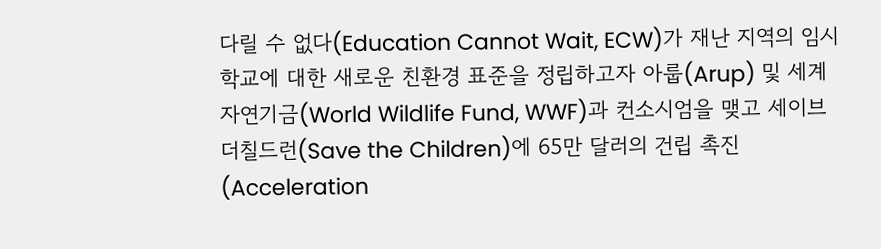다릴 수 없다(Education Cannot Wait, ECW)가 재난 지역의 임시 학교에 대한 새로운 친환경 표준을 정립하고자 아룹(Arup) 및 세계자연기금(World Wildlife Fund, WWF)과 컨소시엄을 맺고 세이브더칠드런(Save the Children)에 65만 달러의 건립 촉진(Acceleration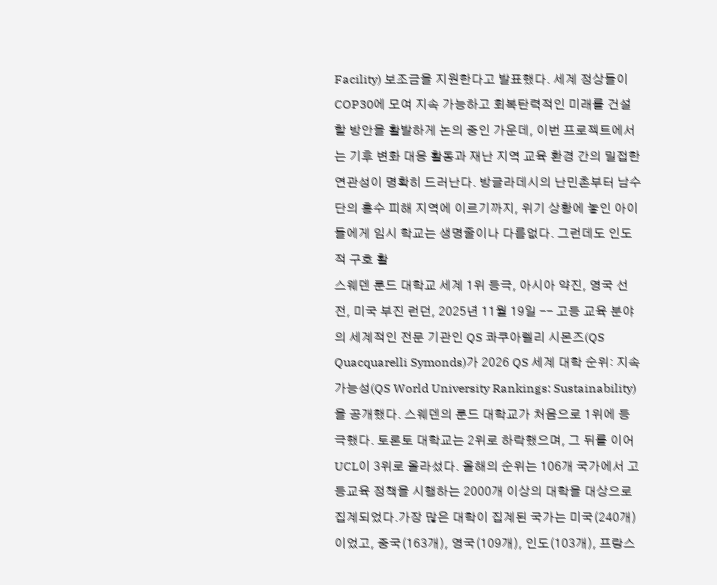Facility) 보조금을 지원한다고 발표했다. 세계 정상들이 COP30에 모여 지속 가능하고 회복탄력적인 미래를 건설할 방안을 활발하게 논의 중인 가운데, 이번 프로젝트에서는 기후 변화 대응 활동과 재난 지역 교육 환경 간의 밀접한 연관성이 명확히 드러난다. 방글라데시의 난민촌부터 남수단의 홍수 피해 지역에 이르기까지, 위기 상황에 놓인 아이들에게 임시 학교는 생명줄이나 다름없다. 그런데도 인도적 구호 활
스웨덴 룬드 대학교 세계 1위 등극, 아시아 약진, 영국 선전, 미국 부진 런던, 2025년 11월 19일 -- 고등 교육 분야의 세계적인 전문 기관인 QS 콰쿠아렐리 시몬즈(QS Quacquarelli Symonds)가 2026 QS 세계 대학 순위: 지속가능성(QS World University Rankings: Sustainability)을 공개했다. 스웨덴의 룬드 대학교가 처음으로 1위에 등극했다. 토론토 대학교는 2위로 하락했으며, 그 뒤를 이어 UCL이 3위로 올라섰다. 올해의 순위는 106개 국가에서 고등교육 정책을 시행하는 2000개 이상의 대학을 대상으로 집계되었다.가장 많은 대학이 집계된 국가는 미국(240개)이었고, 중국(163개), 영국(109개), 인도(103개), 프랑스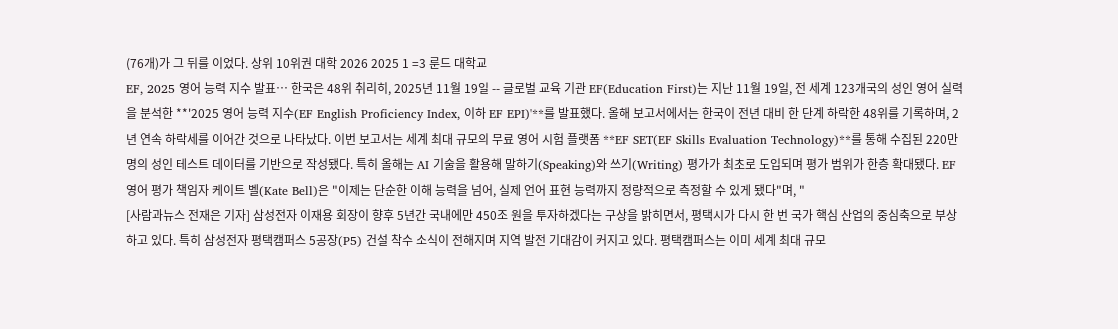(76개)가 그 뒤를 이었다. 상위 10위권 대학 2026 2025 1 =3 룬드 대학교
EF, 2025 영어 능력 지수 발표… 한국은 48위 취리히, 2025년 11월 19일 -- 글로벌 교육 기관 EF(Education First)는 지난 11월 19일, 전 세계 123개국의 성인 영어 실력을 분석한 **'2025 영어 능력 지수(EF English Proficiency Index, 이하 EF EPI)'**를 발표했다. 올해 보고서에서는 한국이 전년 대비 한 단계 하락한 48위를 기록하며, 2년 연속 하락세를 이어간 것으로 나타났다. 이번 보고서는 세계 최대 규모의 무료 영어 시험 플랫폼 **EF SET(EF Skills Evaluation Technology)**를 통해 수집된 220만 명의 성인 테스트 데이터를 기반으로 작성됐다. 특히 올해는 AI 기술을 활용해 말하기(Speaking)와 쓰기(Writing) 평가가 최초로 도입되며 평가 범위가 한층 확대됐다. EF 영어 평가 책임자 케이트 벨(Kate Bell)은 "이제는 단순한 이해 능력을 넘어, 실제 언어 표현 능력까지 정량적으로 측정할 수 있게 됐다"며, "
[사람과뉴스 전재은 기자] 삼성전자 이재용 회장이 향후 5년간 국내에만 450조 원을 투자하겠다는 구상을 밝히면서, 평택시가 다시 한 번 국가 핵심 산업의 중심축으로 부상하고 있다. 특히 삼성전자 평택캠퍼스 5공장(P5) 건설 착수 소식이 전해지며 지역 발전 기대감이 커지고 있다. 평택캠퍼스는 이미 세계 최대 규모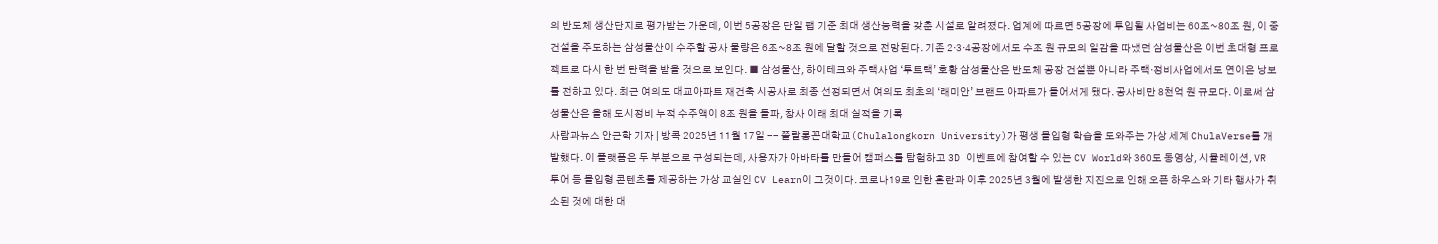의 반도체 생산단지로 평가받는 가운데, 이번 5공장은 단일 팹 기준 최대 생산능력을 갖춘 시설로 알려졌다. 업계에 따르면 5공장에 투입될 사업비는 60조~80조 원, 이 중 건설을 주도하는 삼성물산이 수주할 공사 물량은 6조~8조 원에 달할 것으로 전망된다. 기존 2·3·4공장에서도 수조 원 규모의 일감을 따냈던 삼성물산은 이번 초대형 프로젝트로 다시 한 번 탄력을 받을 것으로 보인다. ■ 삼성물산, 하이테크와 주택사업 ‘투트랙’ 호황 삼성물산은 반도체 공장 건설뿐 아니라 주택·정비사업에서도 연이은 낭보를 전하고 있다. 최근 여의도 대교아파트 재건축 시공사로 최종 선정되면서 여의도 최초의 ‘래미안’ 브랜드 아파트가 들어서게 됐다. 공사비만 8천억 원 규모다. 이로써 삼성물산은 올해 도시정비 누적 수주액이 8조 원을 돌파, 창사 이래 최대 실적을 기록
사람과뉴스 안근학 기자 | 방콕 2025년 11월 17일 -- 쭐랄롱꼰대학교(Chulalongkorn University)가 평생 몰입형 학습을 도와주는 가상 세계 ChulaVerse를 개발했다. 이 플랫폼은 두 부분으로 구성되는데, 사용자가 아바타를 만들어 캠퍼스를 탐험하고 3D 이벤트에 참여할 수 있는 CV World와 360도 동영상, 시뮬레이션, VR 투어 등 몰입형 콘텐츠를 제공하는 가상 교실인 CV Learn이 그것이다. 코로나19로 인한 혼란과 이후 2025년 3월에 발생한 지진으로 인해 오픈 하우스와 기타 행사가 취소된 것에 대한 대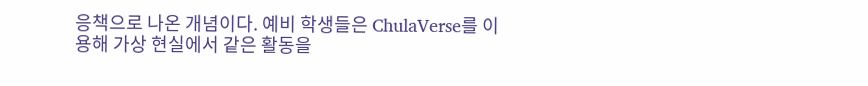응책으로 나온 개념이다. 예비 학생들은 ChulaVerse를 이용해 가상 현실에서 같은 활동을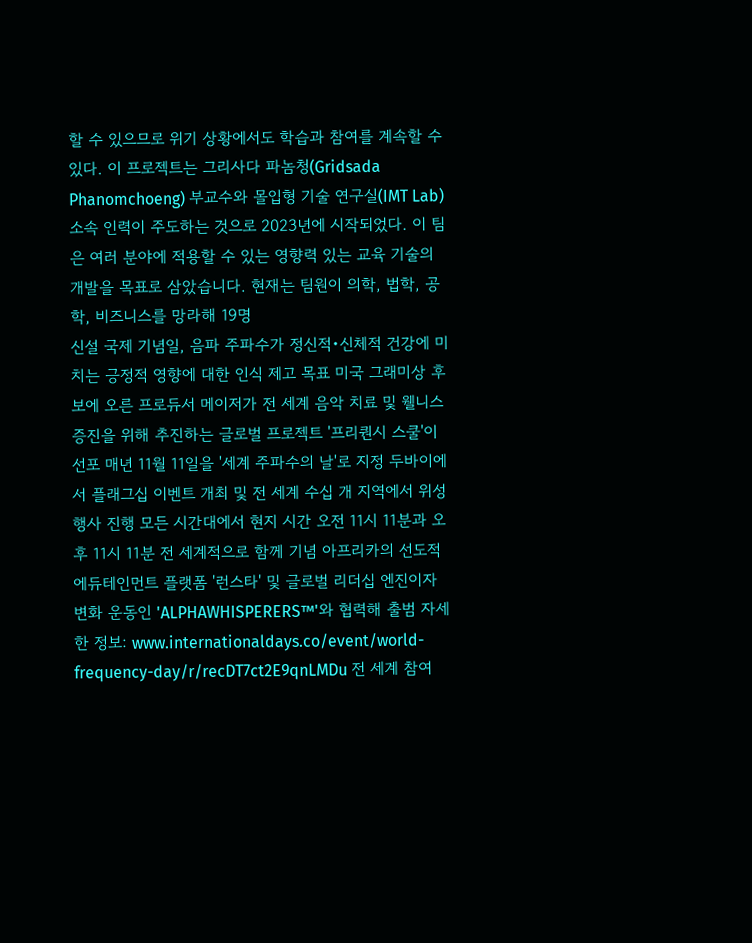할 수 있으므로 위기 상황에서도 학습과 참여를 계속할 수 있다. 이 프로젝트는 그리사다 파놈청(Gridsada Phanomchoeng) 부교수와 몰입형 기술 연구실(IMT Lab) 소속 인력이 주도하는 것으로 2023년에 시작되었다. 이 팀은 여러 분야에 적용할 수 있는 영향력 있는 교육 기술의 개발을 목표로 삼았습니다. 현재는 팀원이 의학, 법학, 공학, 비즈니스를 망라해 19명
신설 국제 기념일, 음파 주파수가 정신적•신체적 건강에 미치는 긍정적 영향에 대한 인식 제고 목표 미국 그래미상 후보에 오른 프로듀서 메이저가 전 세계 음악 치료 및 웰니스 증진을 위해 추진하는 글로벌 프로젝트 '프리퀀시 스쿨'이 선포 매년 11월 11일을 '세계 주파수의 날'로 지정 두바이에서 플래그십 이벤트 개최 및 전 세계 수십 개 지역에서 위성 행사 진행 모든 시간대에서 현지 시간 오전 11시 11분과 오후 11시 11분 전 세계적으로 함께 기념 아프리카의 선도적 에듀테인먼트 플랫폼 '런스타' 및 글로벌 리더십 엔진이자 변화 운동인 'ALPHAWHISPERERS™'와 협력해 출범 자세한 정보: www.internationaldays.co/event/world-frequency-day/r/recDT7ct2E9qnLMDu 전 세계 참여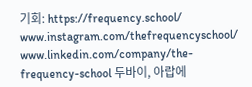기회: https://frequency.school/ www.instagram.com/thefrequencyschool/ www.linkedin.com/company/the-frequency-school 두바이, 아랍에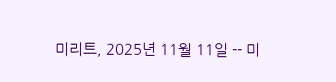미리트, 2025년 11월 11일 -- 미